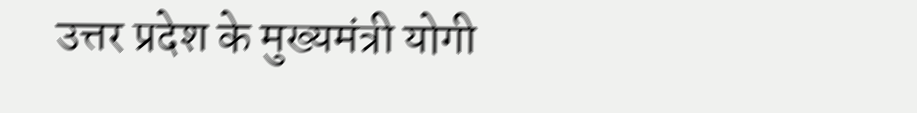उत्तर प्रदेश के मुख्यमंत्री योगी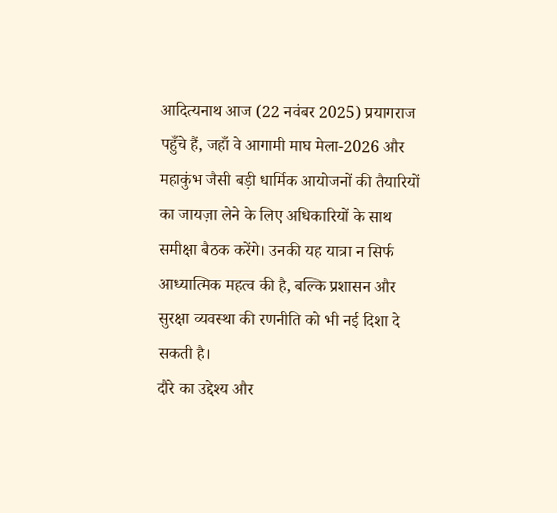आदित्यनाथ आज (22 नवंबर 2025) प्रयागराज पहुँचे हैं, जहाँ वे आगामी माघ मेला-2026 और महाकुंभ जैसी बड़ी धार्मिक आयोजनों की तैयारियों का जायज़ा लेने के लिए अधिकारियों के साथ समीक्षा बैठक करेंगे। उनकी यह यात्रा न सिर्फ आध्यात्मिक महत्व की है, बल्कि प्रशासन और सुरक्षा व्यवस्था की रणनीति को भी नई दिशा दे सकती है।
दौरे का उद्देश्य और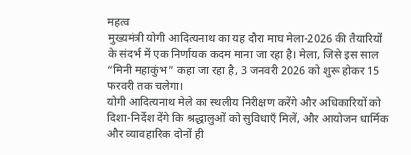महत्व
मुख्यमंत्री योगी आदित्यनाथ का यह दौरा माघ मेला-2026 की तैयारियों के संदर्भ में एक निर्णायक कदम माना जा रहा है। मेला, जिसे इस साल “मिनी महाकुंभ” कहा जा रहा है, 3 जनवरी 2026 को शुरू होकर 15 फरवरी तक चलेगा।
योगी आदित्यनाथ मेले का स्थलीय निरीक्षण करेंगे और अधिकारियों को दिशा-निर्देश देंगे कि श्रद्धालुओं को सुविधाएँ मिलें, और आयोजन धार्मिक और व्यावहारिक दोनों ही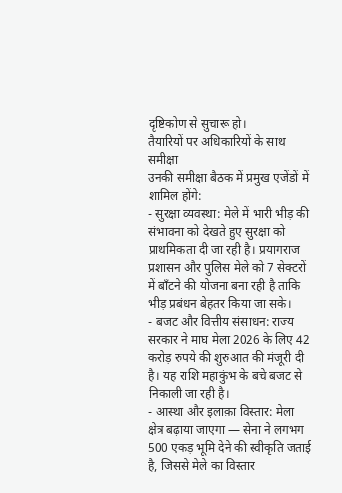दृष्टिकोण से सुचारू हो।
तैयारियों पर अधिकारियों के साथ समीक्षा
उनकी समीक्षा बैठक में प्रमुख एजेंडों में शामिल होंगे:
- सुरक्षा व्यवस्था: मेले में भारी भीड़ की संभावना को देखते हुए सुरक्षा को प्राथमिकता दी जा रही है। प्रयागराज प्रशासन और पुलिस मेले को 7 सेक्टरों में बाँटने की योजना बना रही है ताकि भीड़ प्रबंधन बेहतर किया जा सके।
- बजट और वित्तीय संसाधन: राज्य सरकार ने माघ मेला 2026 के लिए 42 करोड़ रुपये की शुरुआत की मंजूरी दी है। यह राशि महाकुंभ के बचे बजट से निकाली जा रही है।
- आस्था और इलाक़ा विस्तार: मेला क्षेत्र बढ़ाया जाएगा — सेना ने लगभग 500 एकड़ भूमि देने की स्वीकृति जताई है, जिससे मेले का विस्तार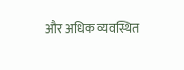और अधिक व्यवस्थित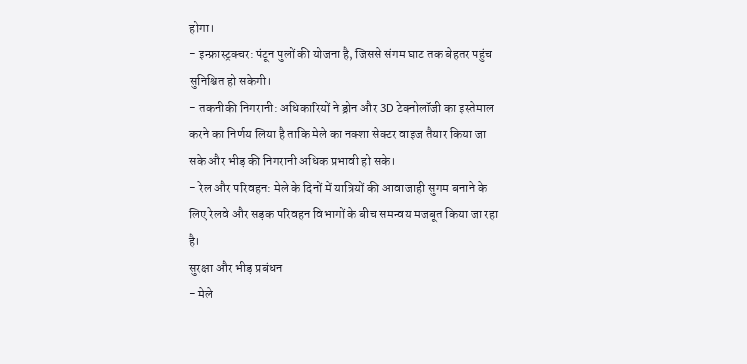होगा।
- इन्फ्रास्ट्रक्चर: पंटून पुलों की योजना है, जिससे संगम घाट तक बेहतर पहुंच सुनिश्चित हो सकेगी।
- तकनीकी निगरानी: अधिकारियों ने ड्रोन और 3D टेक्नोलॉजी का इस्तेमाल करने का निर्णय लिया है ताकि मेले का नक्शा सेक्टर वाइज तैयार किया जा सके और भीड़ की निगरानी अधिक प्रभावी हो सके।
- रेल और परिवहन: मेले के दिनों में यात्रियों की आवाजाही सुगम बनाने के लिए रेलवे और सड़क परिवहन विभागों के बीच समन्वय मजबूत किया जा रहा है।
सुरक्षा और भीड़ प्रबंधन
- मेले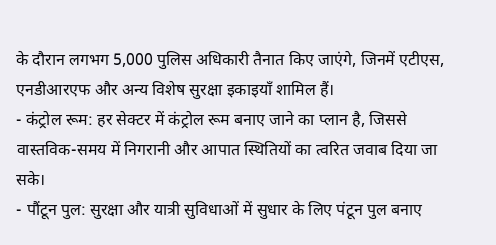के दौरान लगभग 5,000 पुलिस अधिकारी तैनात किए जाएंगे, जिनमें एटीएस, एनडीआरएफ और अन्य विशेष सुरक्षा इकाइयाँ शामिल हैं।
- कंट्रोल रूम: हर सेक्टर में कंट्रोल रूम बनाए जाने का प्लान है, जिससे वास्तविक-समय में निगरानी और आपात स्थितियों का त्वरित जवाब दिया जा सके।
- पौंटून पुल: सुरक्षा और यात्री सुविधाओं में सुधार के लिए पंटून पुल बनाए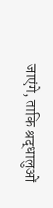जाएंगे, ताकि श्रद्धालुओं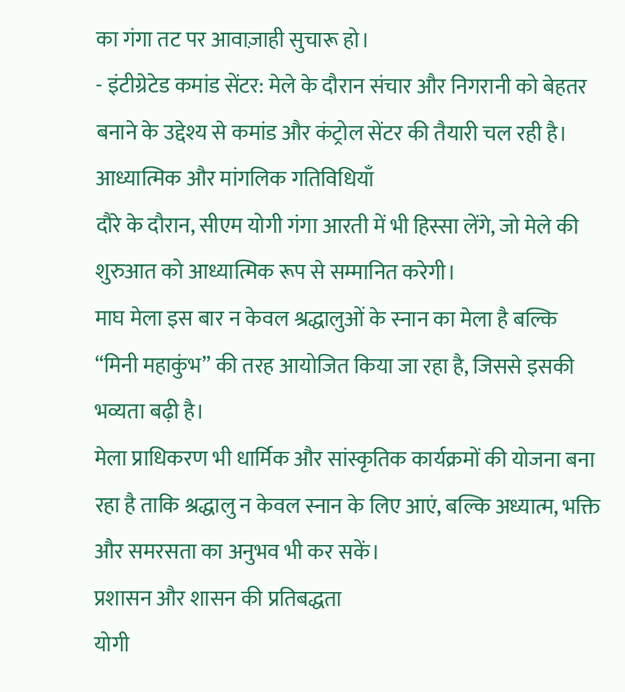का गंगा तट पर आवाज़ाही सुचारू हो।
- इंटीग्रेटेड कमांड सेंटर: मेले के दौरान संचार और निगरानी को बेहतर बनाने के उद्देश्य से कमांड और कंट्रोल सेंटर की तैयारी चल रही है।
आध्यात्मिक और मांगलिक गतिविधियाँ
दौरे के दौरान, सीएम योगी गंगा आरती में भी हिस्सा लेंगे, जो मेले की शुरुआत को आध्यात्मिक रूप से सम्मानित करेगी।
माघ मेला इस बार न केवल श्रद्धालुओं के स्नान का मेला है बल्कि “मिनी महाकुंभ” की तरह आयोजित किया जा रहा है, जिससे इसकी भव्यता बढ़ी है।
मेला प्राधिकरण भी धार्मिक और सांस्कृतिक कार्यक्रमों की योजना बना रहा है ताकि श्रद्धालु न केवल स्नान के लिए आएं, बल्कि अध्यात्म, भक्ति और समरसता का अनुभव भी कर सकें।
प्रशासन और शासन की प्रतिबद्धता
योगी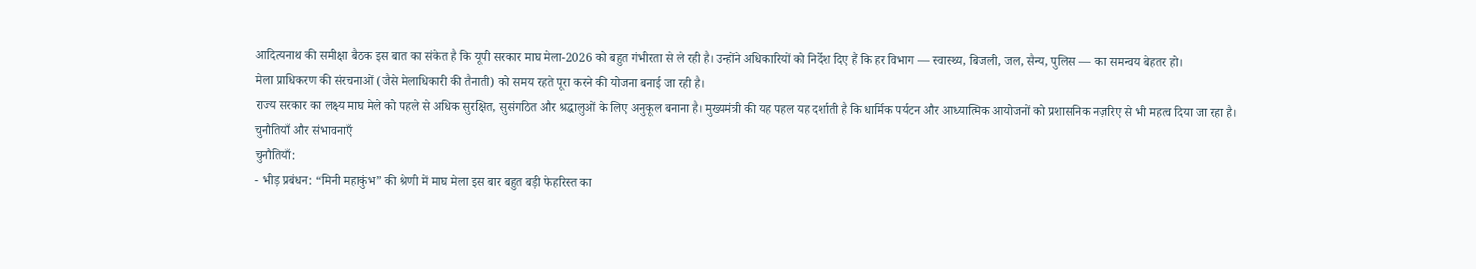आदित्यनाथ की समीक्षा बैठक इस बात का संकेत है कि यूपी सरकार माघ मेला-2026 को बहुत गंभीरता से ले रही है। उन्होंने अधिकारियों को निर्देश दिए हैं कि हर विभाग — स्वास्थ्य, बिजली, जल, सैन्य, पुलिस — का समन्वय बेहतर हो।
मेला प्राधिकरण की संरचनाओं (जैसे मेलाधिकारी की तैनाती) को समय रहते पूरा करने की योजना बनाई जा रही है।
राज्य सरकार का लक्ष्य माघ मेले को पहले से अधिक सुरक्षित, सुसंगठित और श्रद्धालुओं के लिए अनुकूल बनाना है। मुख्यमंत्री की यह पहल यह दर्शाती है कि धार्मिक पर्यटन और आध्यात्मिक आयोजनों को प्रशासनिक नज़रिए से भी महत्व दिया जा रहा है।
चुनौतियाँ और संभावनाएँ
चुनौतियाँ:
- भीड़ प्रबंधन: “मिनी महाकुंभ” की श्रेणी में माघ मेला इस बार बहुत बड़ी फेहरिस्त का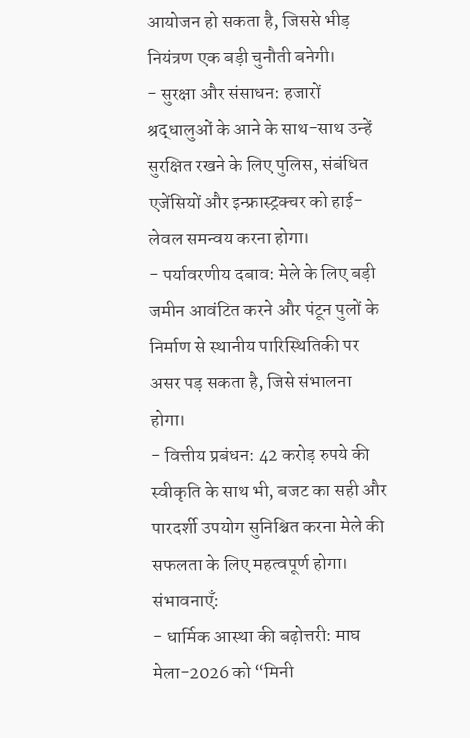आयोजन हो सकता है, जिससे भीड़ नियंत्रण एक बड़ी चुनौती बनेगी।
- सुरक्षा और संसाधन: हजारों श्रद्धालुओं के आने के साथ-साथ उन्हें सुरक्षित रखने के लिए पुलिस, संबंधित एजेंसियों और इन्फ्रास्ट्रक्चर को हाई-लेवल समन्वय करना होगा।
- पर्यावरणीय दबाव: मेले के लिए बड़ी जमीन आवंटित करने और पंटून पुलों के निर्माण से स्थानीय पारिस्थितिकी पर असर पड़ सकता है, जिसे संभालना होगा।
- वित्तीय प्रबंधन: 42 करोड़ रुपये की स्वीकृति के साथ भी, बजट का सही और पारदर्शी उपयोग सुनिश्चित करना मेले की सफलता के लिए महत्वपूर्ण होगा।
संभावनाएँ:
- धार्मिक आस्था की बढ़ोत्तरी: माघ मेला-2026 को “मिनी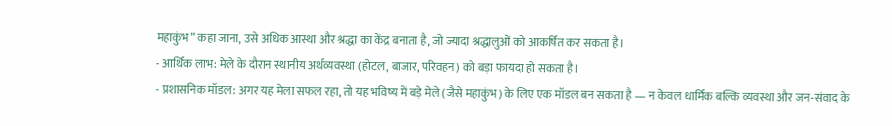महाकुंभ” कहा जाना, उसे अधिक आस्था और श्रद्धा का केंद्र बनाता है, जो ज्यादा श्रद्धालुओं को आकर्षित कर सकता है।
- आर्थिक लाभ: मेले के दौरान स्थानीय अर्थव्यवस्था (होटल, बाजार, परिवहन) को बड़ा फायदा हो सकता है।
- प्रशासनिक मॉडल: अगर यह मेला सफल रहा, तो यह भविष्य में बड़े मेले (जैसे महाकुंभ) के लिए एक मॉडल बन सकता है — न केवल धार्मिक बल्कि व्यवस्था और जन-संवाद के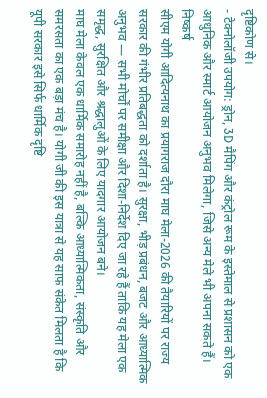दृष्टिकोण से।
- टेक्नोलॉजी उपयोग: ड्रोन, 3D मैपिंग और कंट्रोल रूम के इस्तेमाल से प्रशासन को एक आधुनिक और स्मार्ट आयोजन अनुभव मिलेगा, जिसे अन्य मेले भी अपना सकते हैं।
निष्कर्ष
सीएम योगी आदित्यनाथ का प्रयागराज दौरा माघ मेला-2026 की तैयारियों पर राज्य सरकार की गंभीर प्रतिबद्धता को दर्शाता है। सुरक्षा, भीड़ प्रबंधन, बजट और आध्यात्मिक अनुभव — सभी मोर्चों पर समीक्षा और दिशा-निर्देश दिए जा रहे हैं ताकि यह मेला एक समृद्ध, सुरक्षित और श्रद्धालुओं के लिए यादगार आयोजन बने।
माघ मेला केवल एक धार्मिक समारोह नहीं है, बल्कि आध्यात्मिकता, संस्कृति और समरसता का एक बड़ा मंच है। योगी जी की इस यात्रा से यह साफ संकेत मिलता है कि यूपी सरकार इसे सिर्फ धार्मिक दृष्टि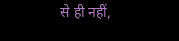से ही नहीं,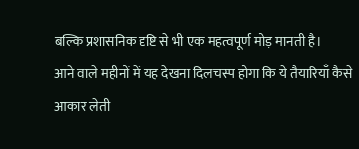बल्कि प्रशासनिक दृष्टि से भी एक महत्वपूर्ण मोड़ मानती है।
आने वाले महीनों में यह देखना दिलचस्प होगा कि ये तैयारियाँ कैसे आकार लेती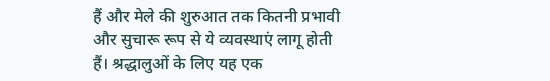हैं और मेले की शुरुआत तक कितनी प्रभावी और सुचारू रूप से ये व्यवस्थाएं लागू होती हैं। श्रद्धालुओं के लिए यह एक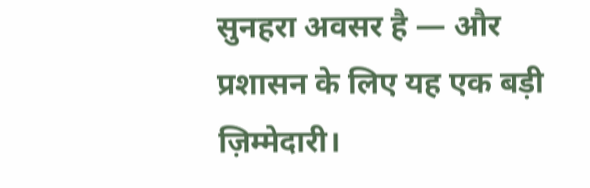सुनहरा अवसर है — और प्रशासन के लिए यह एक बड़ी ज़िम्मेदारी।